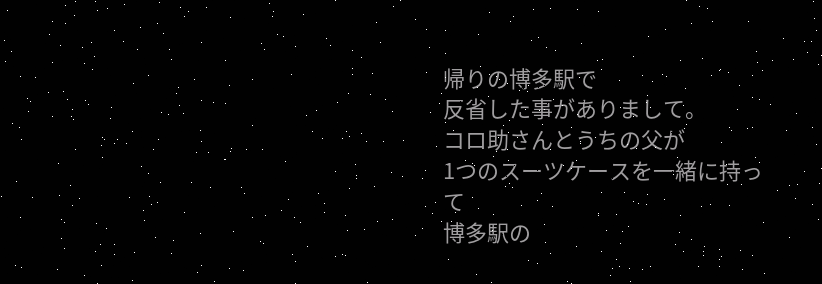帰りの博多駅で
反省した事がありまして。
コロ助さんとうちの父が
1つのスーツケースを一緒に持って
博多駅の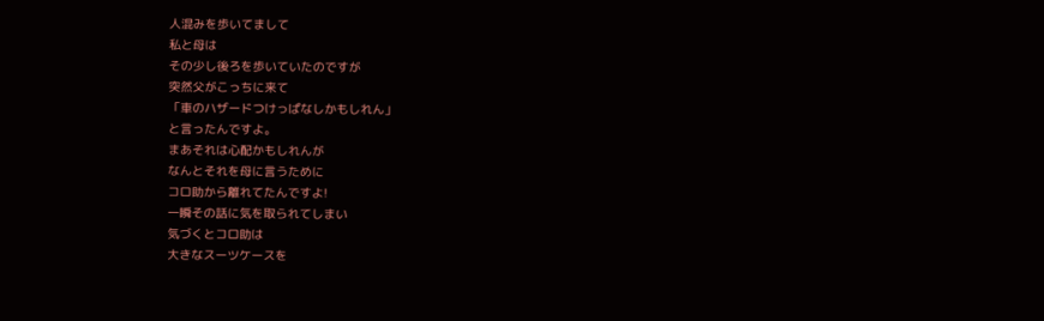人混みを歩いてまして
私と母は
その少し後ろを歩いていたのですが
突然父がこっちに来て
「車のハザードつけっぱなしかもしれん」
と言ったんですよ。
まあそれは心配かもしれんが
なんとそれを母に言うために
コロ助から離れてたんですよ!
一瞬その話に気を取られてしまい
気づくとコロ助は
大きなスーツケースを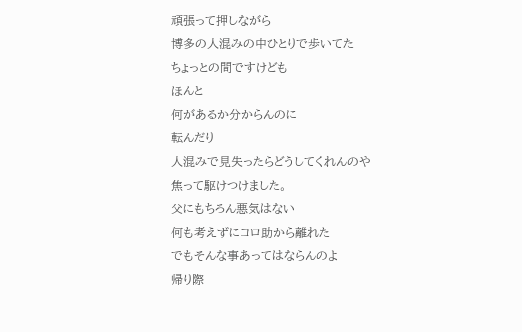頑張って押しながら
博多の人混みの中ひとりで歩いてた
ちょっとの間ですけども
ほんと
何があるか分からんのに
転んだり
人混みで見失ったらどうしてくれんのや
焦って駆けつけました。
父にもちろん悪気はない
何も考えずにコロ助から離れた
でもそんな事あってはならんのよ
帰り際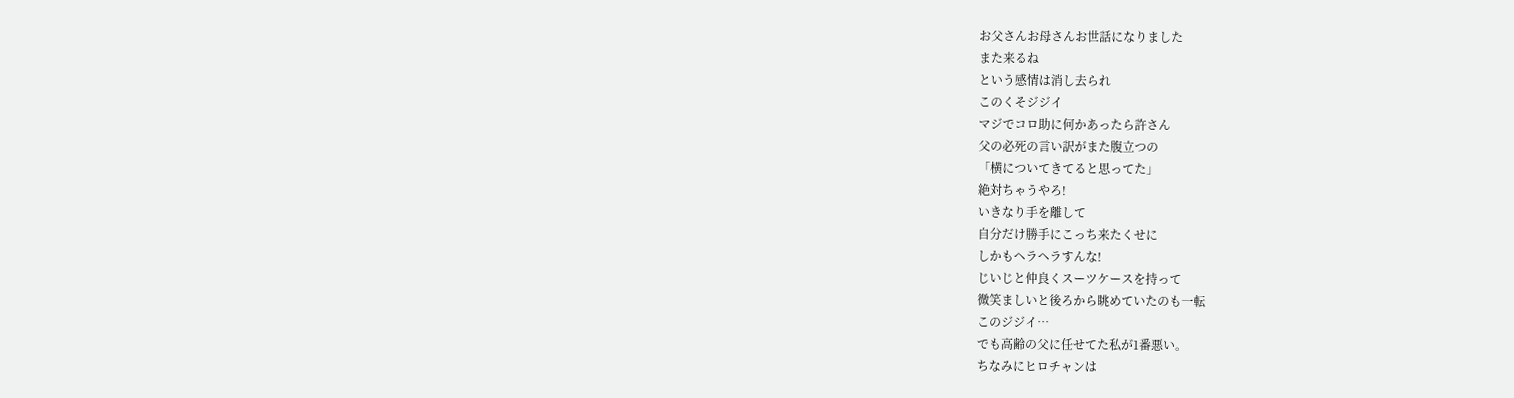お父さんお母さんお世話になりました
また来るね
という感情は消し去られ
このくそジジイ
マジでコロ助に何かあったら許さん
父の必死の言い訳がまた腹立つの
「横についてきてると思ってた」
絶対ちゃうやろ!
いきなり手を離して
自分だけ勝手にこっち来たくせに
しかもヘラヘラすんな!
じいじと仲良くスーツケースを持って
微笑ましいと後ろから眺めていたのも一転
このジジイ…
でも高齢の父に任せてた私が1番悪い。
ちなみにヒロチャンは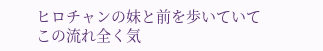ヒロチャンの妹と前を歩いていて
この流れ全く気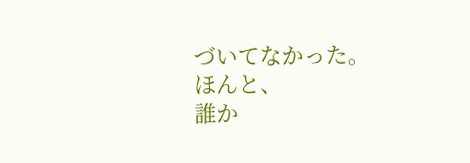づいてなかった。
ほんと、
誰か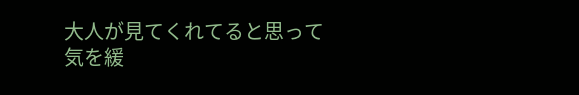大人が見てくれてると思って
気を緩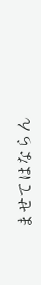ませてはならん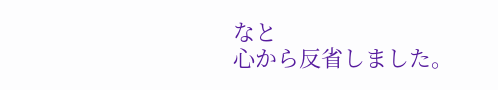なと
心から反省しました。